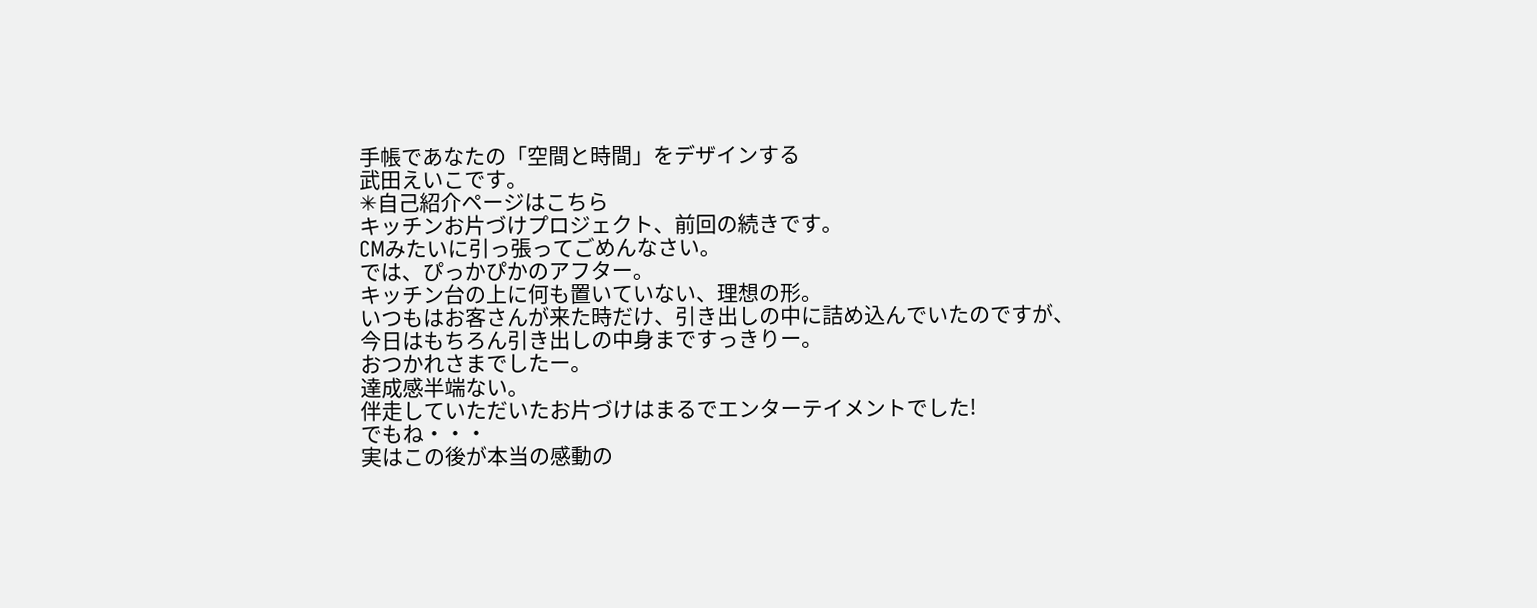手帳であなたの「空間と時間」をデザインする
武田えいこです。
✳自己紹介ページはこちら
キッチンお片づけプロジェクト、前回の続きです。
CMみたいに引っ張ってごめんなさい。
では、ぴっかぴかのアフター。
キッチン台の上に何も置いていない、理想の形。
いつもはお客さんが来た時だけ、引き出しの中に詰め込んでいたのですが、
今日はもちろん引き出しの中身まですっきりー。
おつかれさまでしたー。
達成感半端ない。
伴走していただいたお片づけはまるでエンターテイメントでした!
でもね・・・
実はこの後が本当の感動の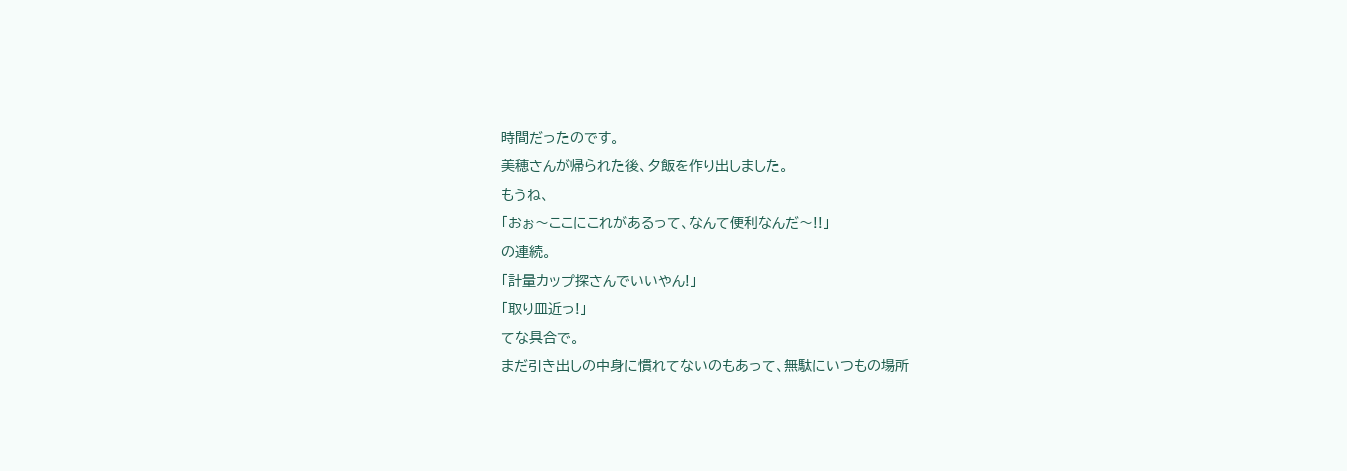時間だったのです。
美穂さんが帰られた後、夕飯を作り出しました。
もうね、
「おぉ〜ここにこれがあるって、なんて便利なんだ〜!!」
の連続。
「計量カップ探さんでいいやん!」
「取り皿近っ!」
てな具合で。
まだ引き出しの中身に慣れてないのもあって、無駄にいつもの場所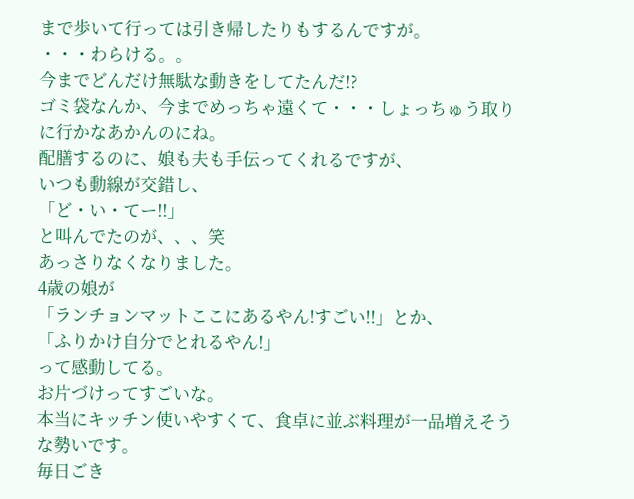まで歩いて行っては引き帰したりもするんですが。
・・・わらける。。
今までどんだけ無駄な動きをしてたんだ!?
ゴミ袋なんか、今までめっちゃ遠くて・・・しょっちゅう取りに行かなあかんのにね。
配膳するのに、娘も夫も手伝ってくれるですが、
いつも動線が交錯し、
「ど・い・てー!!」
と叫んでたのが、、、笑
あっさりなくなりました。
4歳の娘が
「ランチョンマットここにあるやん!すごい!!」とか、
「ふりかけ自分でとれるやん!」
って感動してる。
お片づけってすごいな。
本当にキッチン使いやすくて、食卓に並ぶ料理が一品増えそうな勢いです。
毎日ごき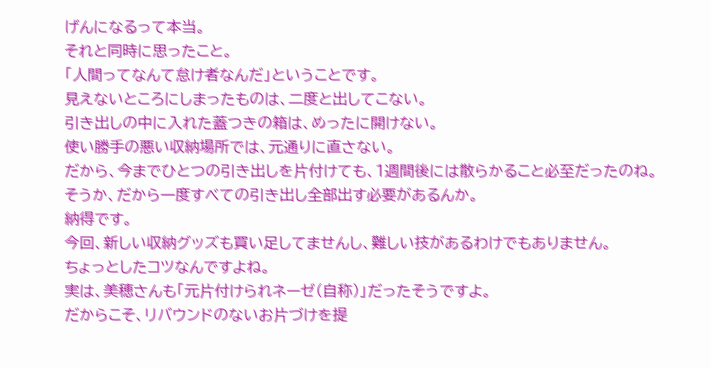げんになるって本当。
それと同時に思ったこと。
「人間ってなんて怠け者なんだ」ということです。
見えないところにしまったものは、二度と出してこない。
引き出しの中に入れた蓋つきの箱は、めったに開けない。
使い勝手の悪い収納場所では、元通りに直さない。
だから、今までひとつの引き出しを片付けても、1週間後には散らかること必至だったのね。
そうか、だから一度すべての引き出し全部出す必要があるんか。
納得です。
今回、新しい収納グッズも買い足してませんし、難しい技があるわけでもありません。
ちょっとしたコツなんですよね。
実は、美穂さんも「元片付けられネーゼ(自称)」だったそうですよ。
だからこそ、リバウンドのないお片づけを提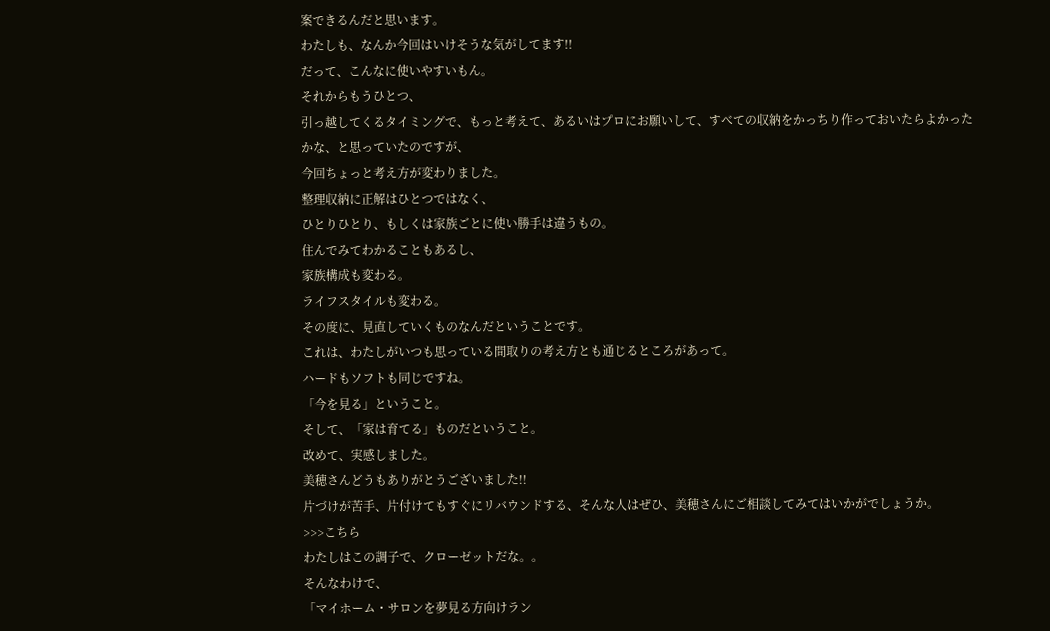案できるんだと思います。
わたしも、なんか今回はいけそうな気がしてます!!
だって、こんなに使いやすいもん。
それからもうひとつ、
引っ越してくるタイミングで、もっと考えて、あるいはプロにお願いして、すべての収納をかっちり作っておいたらよかったかな、と思っていたのですが、
今回ちょっと考え方が変わりました。
整理収納に正解はひとつではなく、
ひとりひとり、もしくは家族ごとに使い勝手は違うもの。
住んでみてわかることもあるし、
家族構成も変わる。
ライフスタイルも変わる。
その度に、見直していくものなんだということです。
これは、わたしがいつも思っている間取りの考え方とも通じるところがあって。
ハードもソフトも同じですね。
「今を見る」ということ。
そして、「家は育てる」ものだということ。
改めて、実感しました。
美穂さんどうもありがとうございました!!
片づけが苦手、片付けてもすぐにリバウンドする、そんな人はぜひ、美穂さんにご相談してみてはいかがでしょうか。
>>>こちら
わたしはこの調子で、クローゼットだな。。
そんなわけで、
「マイホーム・サロンを夢見る方向けラン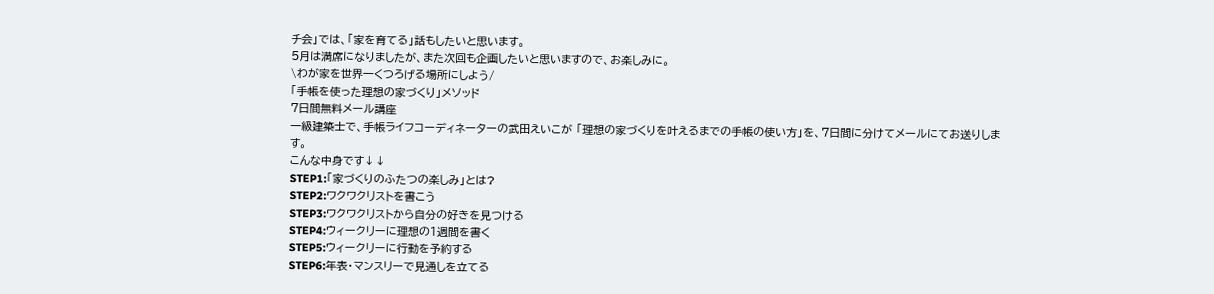チ会」では、「家を育てる」話もしたいと思います。
5月は満席になりましたが、また次回も企画したいと思いますので、お楽しみに。
\わが家を世界一くつろげる場所にしよう/
「手帳を使った理想の家づくり」メソッド
7日間無料メール講座
一級建築士で、手帳ライフコーディネーターの武田えいこが 「理想の家づくりを叶えるまでの手帳の使い方」を、7日間に分けてメールにてお送りします。
こんな中身です↓↓
STEP1:「家づくりのふたつの楽しみ」とは?
STEP2:ワクワクリストを書こう
STEP3:ワクワクリストから自分の好きを見つける
STEP4:ウィークリーに理想の1週間を書く
STEP5:ウィークリーに行動を予約する
STEP6:年表・マンスリーで見通しを立てる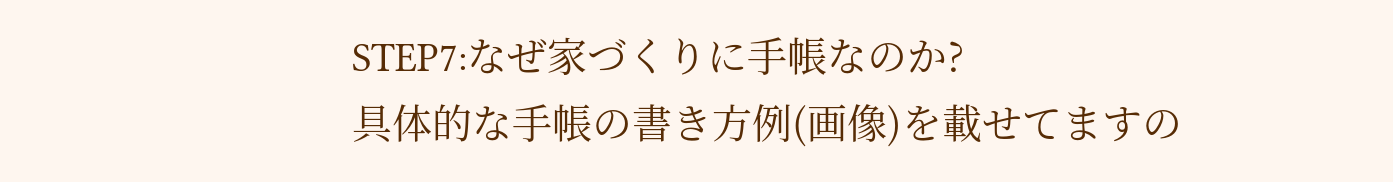STEP7:なぜ家づくりに手帳なのか?
具体的な手帳の書き方例(画像)を載せてますの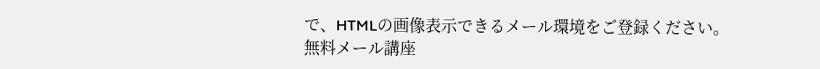で、HTMLの画像表示できるメール環境をご登録ください。
無料メール講座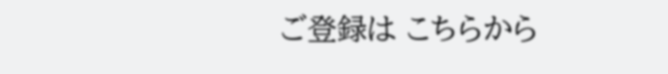ご登録は こちらから